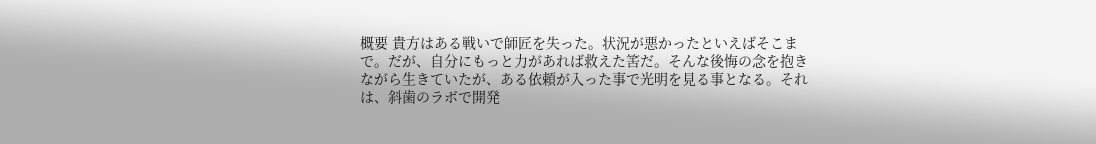概要 貴方はある戦いで師匠を失った。状況が悪かったといえばそこまで。だが、自分にもっと力があれば救えた筈だ。そんな後悔の念を抱きながら生きていたが、ある依頼が入った事で光明を見る事となる。それは、斜歯のラボで開発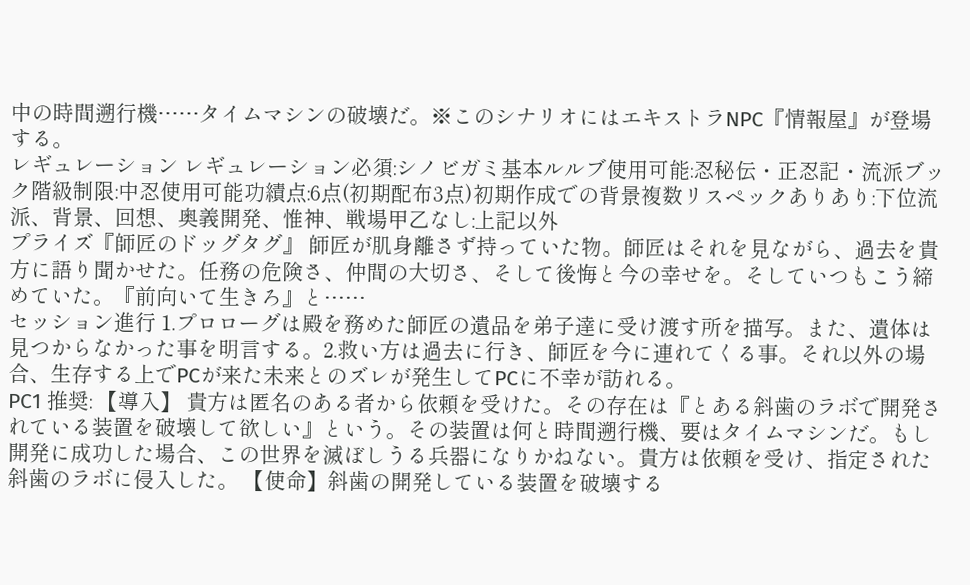中の時間遡行機……タイムマシンの破壊だ。※このシナリオにはエキストラNPC『情報屋』が登場する。
レギュレーション レギュレーション必須:シノビガミ基本ルルブ使用可能:忍秘伝・正忍記・流派ブック階級制限:中忍使用可能功績点:6点(初期配布3点)初期作成での背景複数リスペックありあり:下位流派、背景、回想、奥義開発、惟神、戦場甲乙なし:上記以外
プライズ『師匠のドッグタグ』 師匠が肌身離さず持っていた物。師匠はそれを見ながら、過去を貴方に語り聞かせた。任務の危険さ、仲間の大切さ、そして後悔と今の幸せを。そしていつもこう締めていた。『前向いて生きろ』と……
セッション進行 1.プロローグは殿を務めた師匠の遺品を弟子達に受け渡す所を描写。また、遺体は見つからなかった事を明言する。2.救い方は過去に行き、師匠を今に連れてくる事。それ以外の場合、生存する上でPCが来た未来とのズレが発生してPCに不幸が訪れる。
PC1 推奨: 【導入】 貴方は匿名のある者から依頼を受けた。その存在は『とある斜歯のラボで開発されている装置を破壊して欲しい』という。その装置は何と時間遡行機、要はタイムマシンだ。もし開発に成功した場合、この世界を滅ぼしうる兵器になりかねない。貴方は依頼を受け、指定された斜歯のラボに侵入した。 【使命】斜歯の開発している装置を破壊する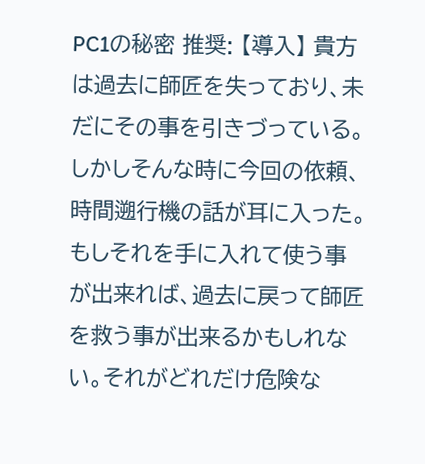PC1の秘密 推奨: 【導入】 貴方は過去に師匠を失っており、未だにその事を引きづっている。しかしそんな時に今回の依頼、時間遡行機の話が耳に入った。もしそれを手に入れて使う事が出来れば、過去に戻って師匠を救う事が出来るかもしれない。それがどれだけ危険な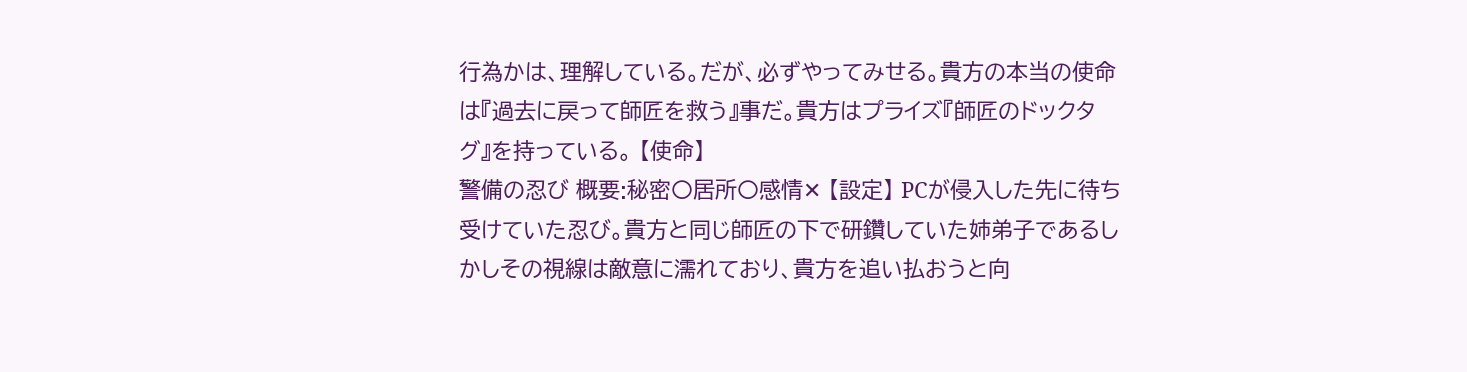行為かは、理解している。だが、必ずやってみせる。貴方の本当の使命は『過去に戻って師匠を救う』事だ。貴方はプライズ『師匠のドックタグ』を持っている。 【使命】
警備の忍び 概要:秘密〇居所〇感情✕ 【設定】 PCが侵入した先に待ち受けていた忍び。貴方と同じ師匠の下で研鑽していた姉弟子であるしかしその視線は敵意に濡れており、貴方を追い払おうと向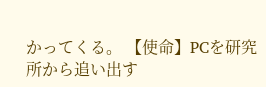かってくる。 【使命】PCを研究所から追い出す